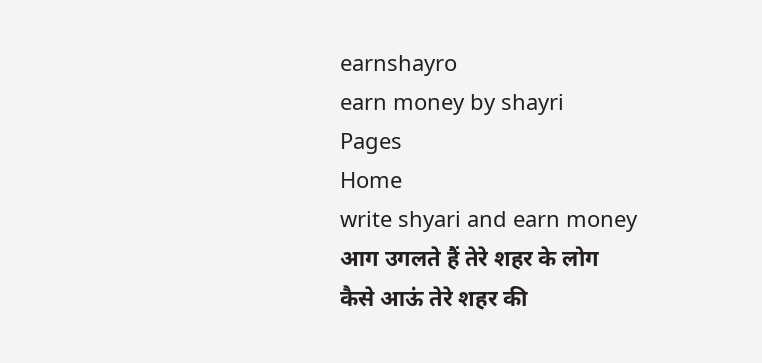earnshayro
earn money by shayri
Pages
Home
write shyari and earn money
आग उगलते हैं तेरे शहर के लोग
कैसे आऊं तेरे शहर की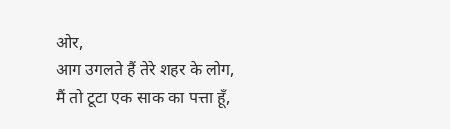ओर,
आग उगलते हैं तेरे शहर के लोग,
मैं तो टूटा एक साक का पत्ता हूँ,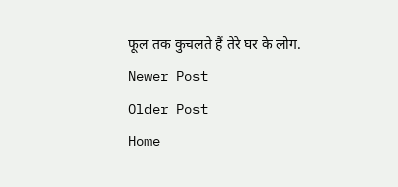फूल तक कुचलते हैं तेरे घर के लोग.
Newer Post
Older Post
Home